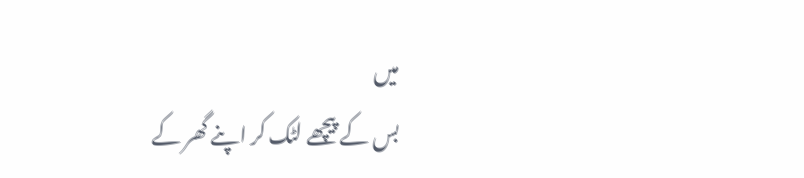میں
بس کے پیچھے لٹک کر اپنے گھر کے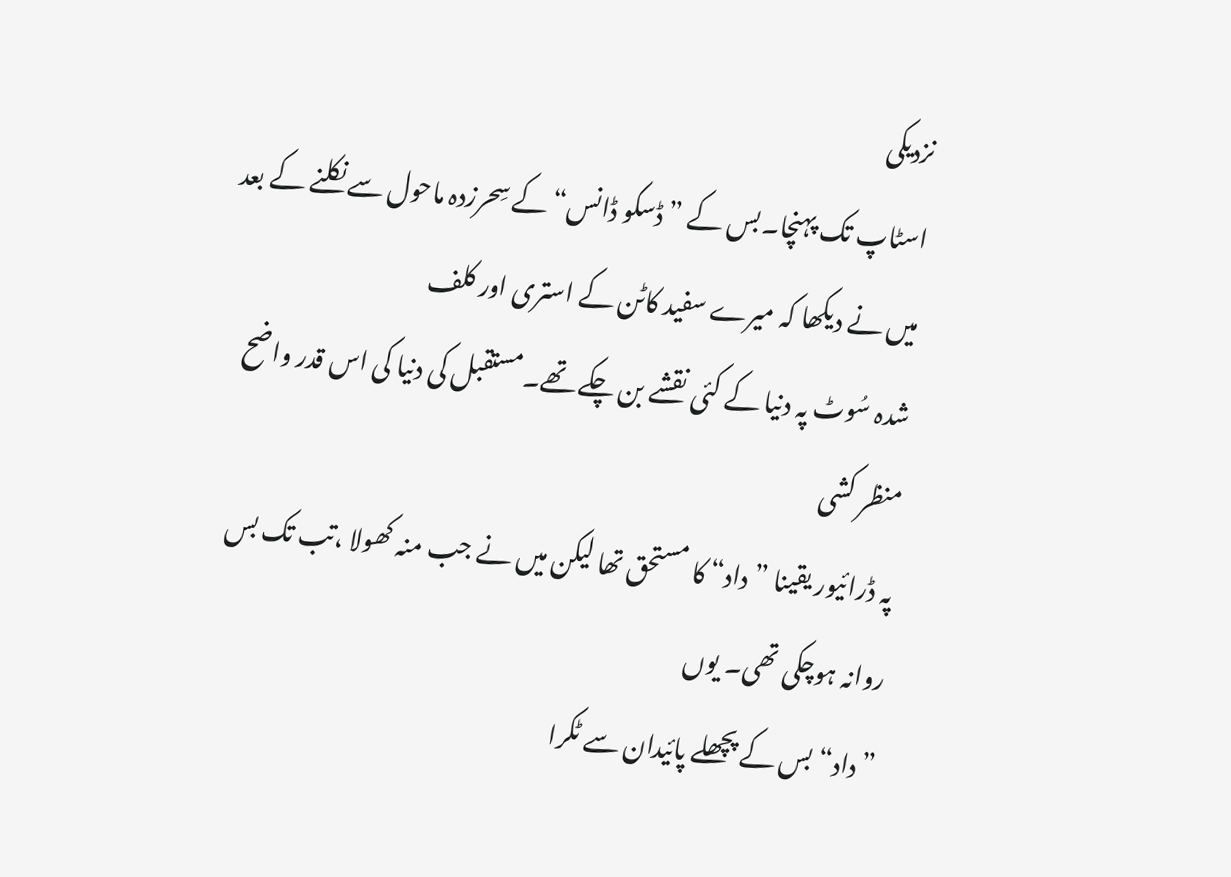نزدیکی
اسٹاپ تک پہنچا۔بس کے ”ڈسکو ڈانس“ کے سِحرزدہ ماحول سے نکلنے کے بعد میں نے دیکھا کہ میرے سفید کاٹن کے استری اور کلف
شدہ سُوٹ پہ دنیا کے کئی نقشے بن چکے تھے۔مستقبل کی دنیا کی اس قدر واضح منظر کشی
پہ ڈرائیور یقینا ”داد“ کا مستحق تھا لیکن میں نے جب منہ کھولا ،تب تک بس روانہ ہوچکی تھی۔ یوں
”داد“ بس کے پچھلے پائیدان سے ٹکرا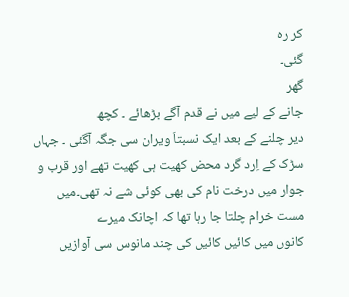کر رہ
گئی۔
گھر
جانے کے لیے میں نے قدم آگے بڑھائے ۔ کچھ
دیر چلنے کے بعد ایک نسبتاَ ویران سی جگہ آگئی ۔ جہاں سڑک کے اِرد گرد محض کھیت ہی کھیت تھے اور قرب و
جوار میں درخت نام کی بھی کوئی شے نہ تھی۔میں
مست خرام چلتا جا رہا تھا کہ اچانک میرے
کانوں میں کائیں کائیں کی چند مانوس سی آوازیں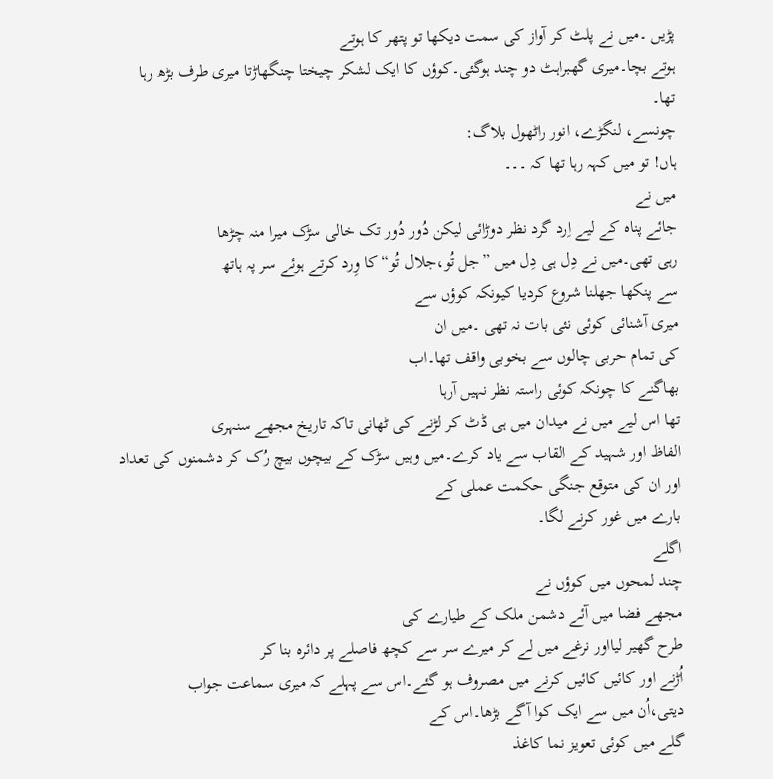پڑیں ۔میں نے پلٹ کر آواز کی سمت دیکھا تو پتھر کا ہوتے
ہوتے بچا۔میری گھبراہٹ دو چند ہوگئی۔کوؤں کا ایک لشکر چیختا چنگھاڑتا میری طرف بڑھ رہا
تھا۔
چونسے، لنگڑے، انور راٹھول بلاگ:
ہاں! تو میں کہہ رہا تھا کہ ۔۔۔
میں نے
جائے پناہ کے لیے اِرد گرد نظر دوڑائی لیکن دُور دُور تک خالی سڑک میرا منہ چڑھا
رہی تھی۔میں نے دِل ہی دِل میں ”جل تُو،جلال تُو“کا وِرد کرتے ہوئے سر پہ ہاتھ
سے پنکھا جھلنا شروع کردیا کیونکہ کوؤں سے
میری آشنائی کوئی نئی بات نہ تھی ۔میں ان
کی تمام حربی چالوں سے بخوبی واقف تھا۔اب
بھاگنے کا چونکہ کوئی راستہ نظر نہیں آرہا
تھا اس لیے میں نے میدان میں ہی ڈٹ کر لڑنے کی ٹھانی تاکہ تاریخ مجھے سنہری
الفاظ اور شہید کے القاب سے یاد کرے۔میں وہیں سڑک کے بیچوں بیچ رُک کر دشمنوں کی تعداد اور ان کی متوقع جنگی حکمت عملی کے
بارے میں غور کرنے لگا۔
اگلے
چند لمحوں میں کوؤں نے
مجھے فضا میں آئے دشمن ملک کے طیارے کی
طرح گھیر لیااور نرغے میں لے کر میرے سر سے کچھ فاصلے پر دائرہ بنا کر
اُڑنے اور کائیں کائیں کرنے میں مصروف ہو گئے۔اس سے پہلے کہ میری سماعت جواب
دیتی،اُن میں سے ایک کوا آگے بڑھا۔اس کے
گلے میں کوئی تعویز نما کاغذ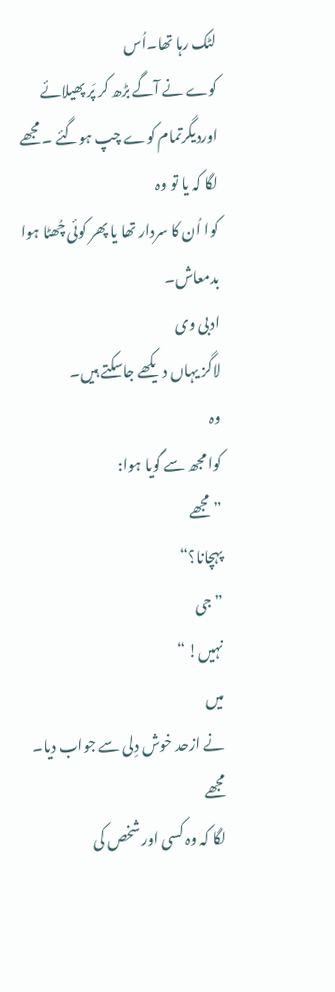لٹک رہا تھا۔اُس
کوے نے آگے بڑھ کر پَر پھیلائے اوردیگرتمام کوے چپ ہوگئے ۔ مجھے لگا کہ یا تو وہ
کوا اُن کا سردار تھا یا پھر کوئی چُھٹا ہوا بدمعاش۔
ادبی وی
لاگز یہاں دیکھے جاسکتے ہیں۔
وہ
کوا مجھ سے گویا ہوا:
”مجھے
پہچانا؟“
”جی
نہیں! “
میں
نے ازحد خوش دِلی سے جواب دیا۔
مجھے
لگا کہ وہ کسی اور شخص کی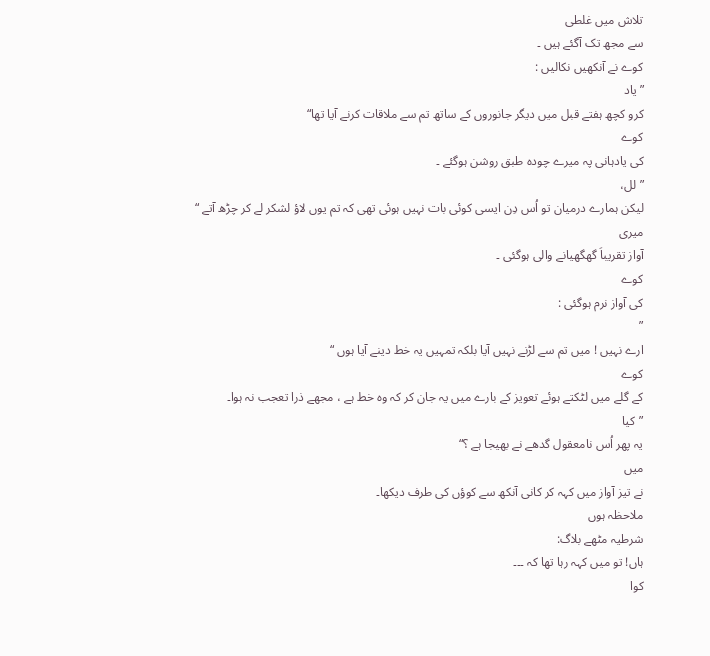تلاش میں غلطی
سے مجھ تک آگئے ہیں ۔
کوے نے آنکھیں نکالیں :
”یاد
کرو کچھ ہفتے قبل میں دیگر جانوروں کے ساتھ تم سے ملاقات کرنے آیا تھا“
کوے
کی یادہانی پہ میرے چودہ طبق روشن ہوگئے ۔
”لل،
لیکن ہمارے درمیان تو اُس دِن ایسی کوئی بات نہیں ہوئی تھی کہ تم یوں لاؤ لشکر لے کر چڑھ آتے “
میری
آواز تقریباَ گھگھیانے والی ہوگئی ۔
کوے
کی آواز نرم ہوگئی :
”
ارے نہیں ! میں تم سے لڑنے نہیں آیا بلکہ تمہیں یہ خط دینے آیا ہوں “
کوے
کے گلے میں لٹکتے ہوئے تعویز کے بارے میں یہ جان کر کہ وہ خط ہے ، مجھے ذرا تعجب نہ ہوا۔
”کیا
یہ پھر اُس نامعقول گدھے نے بھیجا ہے ؟“
میں
نے تیز آواز میں کہہ کر کانی آنکھ سے کوؤں کی طرف دیکھا۔
ملاحظہ ہوں
شرطیہ مٹھے بلاگ:
ہاں! تو میں کہہ رہا تھا کہ ۔۔۔
کوا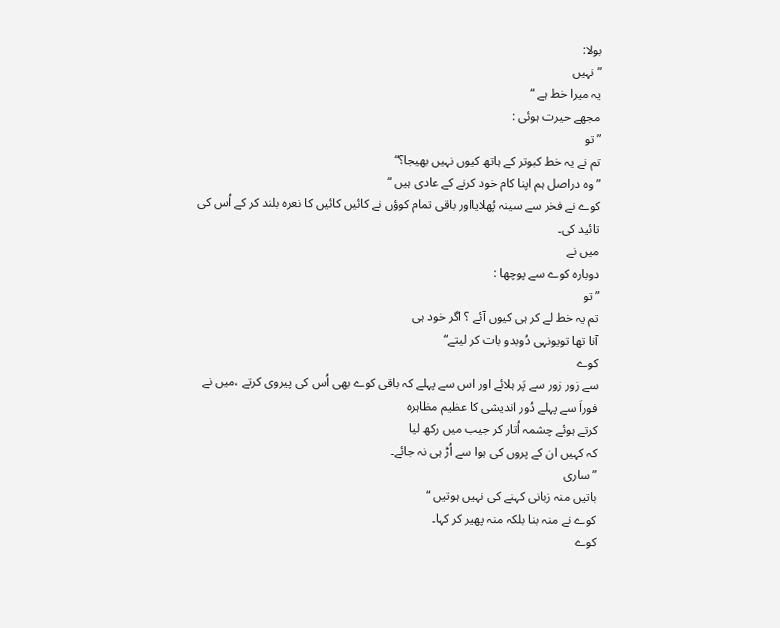بولا:
”نہیں
یہ میرا خط ہے “
مجھے حیرت ہوئی :
”تو
تم نے یہ خط کبوتر کے ہاتھ کیوں نہیں بھیجا؟“
”وہ دراصل ہم اپنا کام خود کرنے کے عادی ہیں “
کوے نے فخر سے سینہ پُھلایااور باقی تمام کوؤں نے کائیں کائیں کا نعرہ بلند کر کے اُس کی تائید کی۔
میں نے
دوبارہ کوے سے پوچھا :
”تو
تم یہ خط لے کر ہی کیوں آئے ؟ اگر خود ہی
آنا تھا تویونہی دُوبدو بات کر لیتے“
کوے
سے زور زور سے پَر ہلائے اور اس سے پہلے کہ باقی کوے بھی اُس کی پیروی کرتے ،میں نے فوراَ سے پہلے دُور اندیشی کا عظیم مظاہرہ
کرتے ہوئے چشمہ اُتار کر جیب میں رکھ لیا
کہ کہیں ان کے پروں کی ہوا سے اُڑ ہی نہ جائے۔
”ساری
باتیں منہ زبانی کہنے کی نہیں ہوتیں “
کوے نے منہ بنا بلکہ منہ پھیر کر کہا۔
کوے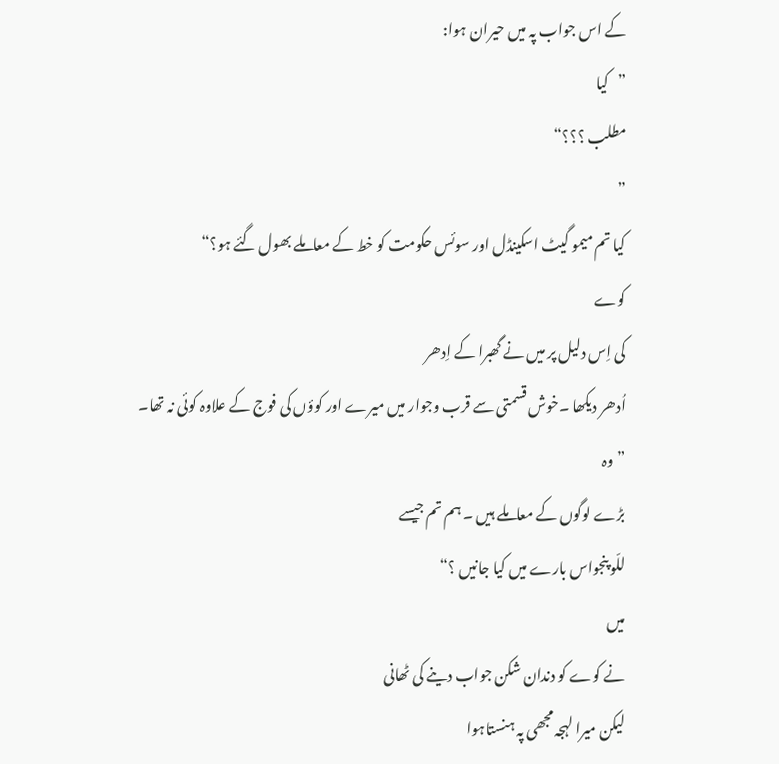کے اس جواب پہ میں حیران ہوا:
”کیا
مطلب ؟؟؟“
”
کیا تم میمو گیٹ اسکینڈل اور سوئس حکومت کو خط کے معاملے بھول گئے ہو؟“
کوے
کی اِس دلیل پر میں نے گھبرا کے اِدھر
اُدھر دیکھا ۔خوش قسمتی سے قرب وجوار میں میرے اور کوؤں کی فوج کے علاوہ کوئی نہ تھا۔
”وہ
بڑے لوگوں کے معاملے ہیں ۔ ہم تم جیسے
للّو پنجواس بارے میں کیا جانیں ؟“
میں
نے کوے کو دندان شکن جواب دینے کی ٹھانی
لیکن میرا لہجہ مجھی پہ ہنستاہوا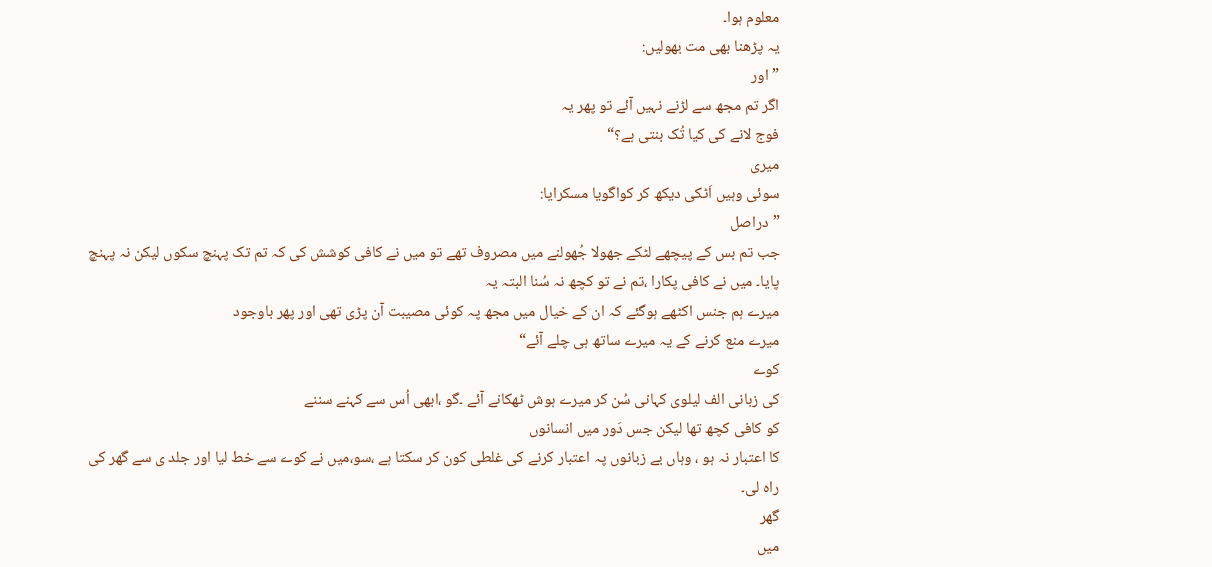معلوم ہوا۔
یہ پڑھنا بھی مت بھولیں:
”اور
اگر تم مجھ سے لڑنے نہیں آئے تو پھر یہ
فوج لانے کی کیا تُک بنتی ہے؟“
میری
سوئی وہیں اَٹکی دیکھ کر کواگویا مسکرایا:
”دراصل
جب تم بس کے پیچھے لٹکے جھولا جُھولنے میں مصروف تھے تو میں نے کافی کوشش کی کہ تم تک پہنچ سکوں لیکن نہ پہنچ پایا۔ میں نے کافی پکارا ،تم نے تو کچھ نہ سُنا البتہ یہ
میرے ہم جنس اکٹھے ہوگئے کہ ان کے خیال میں مجھ پہ کوئی مصیبت آن پڑی تھی اور پھر باوجود
میرے منع کرنے کے یہ میرے ساتھ ہی چلے آئے“
کوے
کی زبانی الف لیلوی کہانی سُن کر میرے ہوش ٹھکانے آئے ۔گو ،ابھی اُس سے کہنے سننے
کو کافی کچھ تھا لیکن جس دَور میں انسانوں
کا اعتبار نہ ہو ، وہاں بے زبانوں پہ اعتبار کرنے کی غلطی کون کر سکتا ہے ،سو،میں نے کوے سے خط لیا اور جلد ی سے گھر کی راہ لی۔
گھر
میں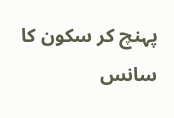پہنچ کر سکون کا سانس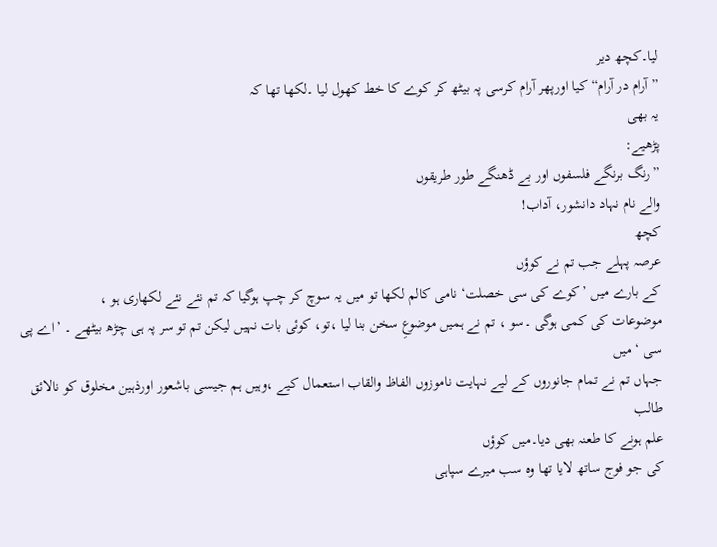لیا۔کچھ دیر
”آرام در آرام“ کیا اورپھر آرام کرسی پہ بیٹھ کر کوے کا خط کھول لیا ۔لکھا تھا کہ
یہ بھی
پڑھیے:
”رنگ برنگے فلسفوں اور بے ڈھنگے طور طریقوں
والے نام نہاد دانشور، آداب!
کچھ
عرصہ پہلے جب تم نے کوؤں
کے بارے میں ’کوے کی سی خصلت‘ نامی کالم لکھا تو میں یہ سوچ کر چپ ہوگیا کہ تم نئے نئے لکھاری ہو ،
موضوعات کی کمی ہوگی ۔سو ، تم نے ہمیں موضوعِ سخن بنا لیا ،تو، کوئی بات نہیں لیکن تم تو سر پہ ہی چڑھ بیٹھے ۔ ’اے پی سی ‘ میں
جہاں تم نے تمام جانوروں کے لیے نہایت ناموزوں الفاظ والقاب استعمال کیے ،وہیں ہم جیسی باشعور اورذہین مخلوق کو نالائق طالب
علم ہونے کا طعنہ بھی دیا۔میں کوؤں
کی جو فوج ساتھ لایا تھا وہ سب میرے سپاہی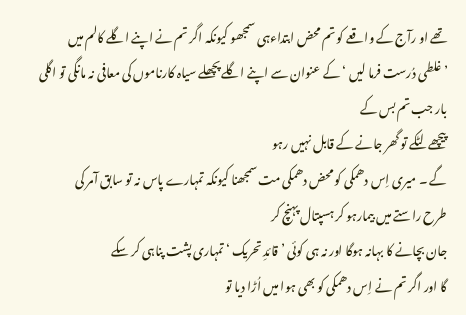تھے او رآج کے واقعے کو تم محض ابتداءہی سمجھو کیونکہ اگر تم نے اپنے اگلے کالم میں
’غلطی دُرست فرما لیں ‘ کے عنوان سے اپنے اگلے پچھلے سیاہ کارناموں کی معافی نہ مانگی تو اگلی بار جب تم بس کے
پیچھے لٹکے تو گھر جانے کے قابل نہیں رہو
گے ۔ میری اِس دھمکی کو محض دھمکی مت سمجھنا کیونکہ تمہارے پاس نہ تو سابق آمر کی
طرح راستے میں بیمارہو کر ہسپتال پہنچ کر
جان بچانے کا بہانہ ہوگا اور نہ ہی کوئی ’قائدِ تحریک ‘ تمہاری پشت پناہی کر سکے
گا اور اگر تم نے اِس دھمکی کو بھی ہوا میں اُڑا دیا تو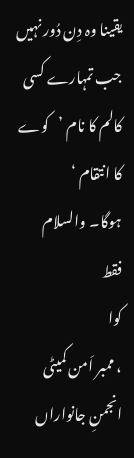یقینا وہ دِن دُور نہیں جب تمہارے کسی کالم کا نام ’کوے کا انتقام ‘
ہوگا۔ والسلام
فقط
کوا
، ممبر اَمن کمیٹی انجمنِ جانواراں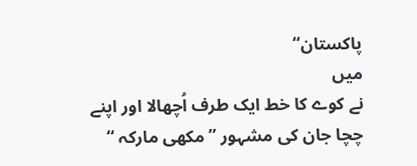پاکستان“
میں
نے کوے کا خط ایک طرف اُچھالا اور اپنے
چچا جان کی مشہور ”مکھی مارکہ “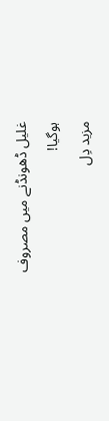غلیل ڈھونڈنے میں مصروف ہوگیا!
مزید دِل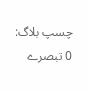چسپ بلاگ:
0 تبصرے